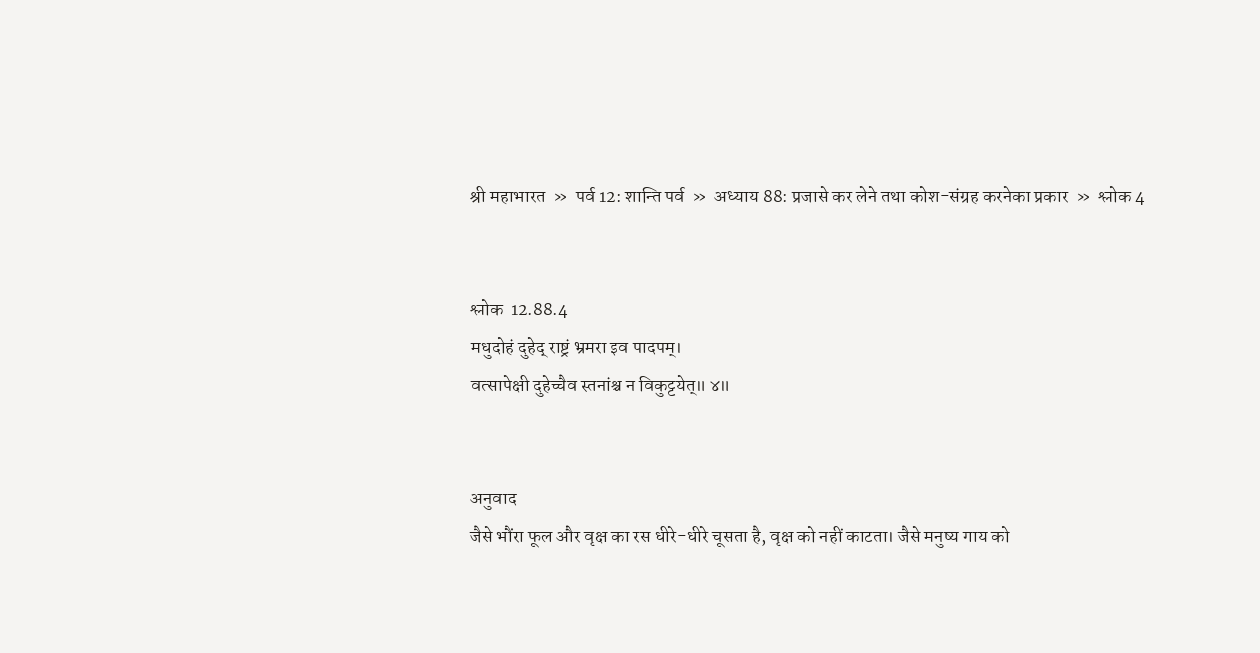श्री महाभारत  »  पर्व 12: शान्ति पर्व  »  अध्याय 88: प्रजासे कर लेने तथा कोश-संग्रह करनेका प्रकार  »  श्लोक 4


श्लोक  12.88.4
मधुदोहं दुहेद् राष्ट्रं भ्रमरा इव पादपम्।
वत्सापेक्षी दुहेच्चैव स्तनांश्च न विकुट्टयेत्॥ ४॥


अनुवाद
जैसे भौंरा फूल और वृक्ष का रस धीरे-धीरे चूसता है, वृक्ष को नहीं काटता। जैसे मनुष्य गाय को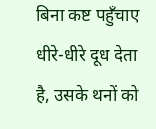बिना कष्ट पहुँचाए धीरे-धीरे दूध देता है, उसके थनों को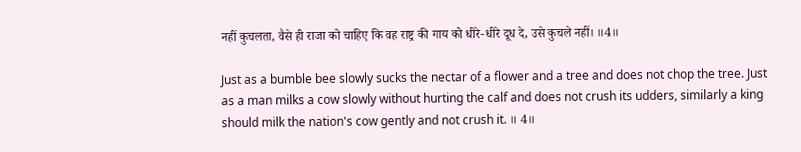नहीं कुचलता, वैसे ही राजा को चाहिए कि वह राष्ट्र की गाय को धीरे-धीरे दूध दे, उसे कुचले नहीं। ॥4॥

Just as a bumble bee slowly sucks the nectar of a flower and a tree and does not chop the tree. Just as a man milks a cow slowly without hurting the calf and does not crush its udders, similarly a king should milk the nation's cow gently and not crush it. ॥ 4॥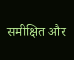समीक्षित और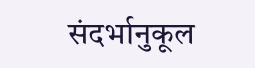संदर्भानुकूल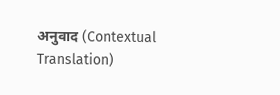अनुवाद (Contextual Translation)